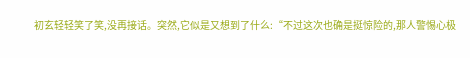初玄轻轻笑了笑,没再接话。突然,它似是又想到了什么:“不过这次也确是挺惊险的,那人警惕心极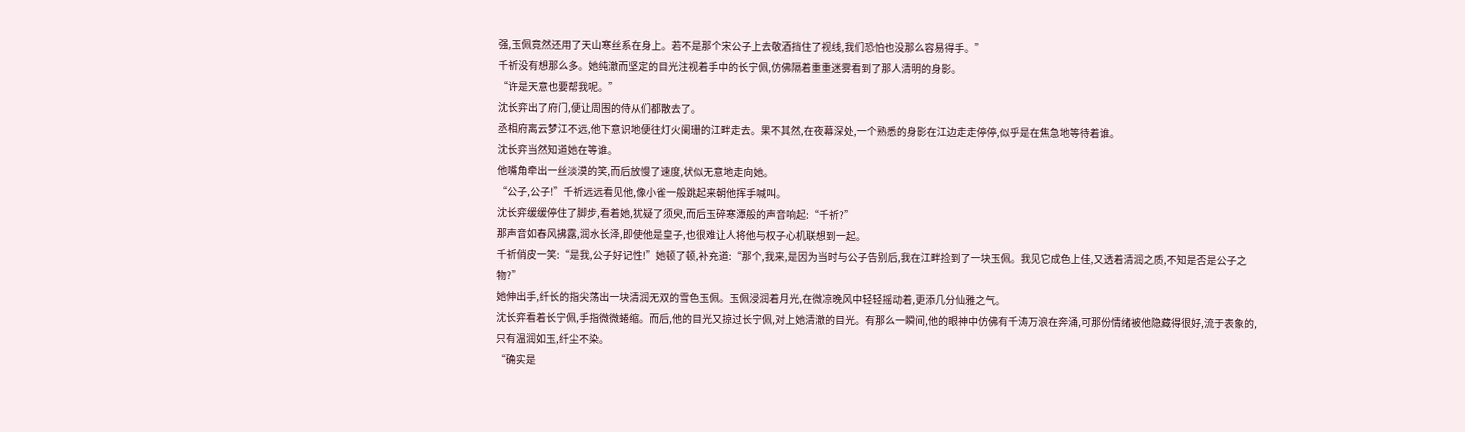强,玉佩竟然还用了天山寒丝系在身上。若不是那个宋公子上去敬酒挡住了视线,我们恐怕也没那么容易得手。”
千祈没有想那么多。她纯澈而坚定的目光注视着手中的长宁佩,仿佛隔着重重迷雾看到了那人清明的身影。
“许是天意也要帮我呢。”
沈长弈出了府门,便让周围的侍从们都散去了。
丞相府离云梦江不远,他下意识地便往灯火阑珊的江畔走去。果不其然,在夜幕深处,一个熟悉的身影在江边走走停停,似乎是在焦急地等待着谁。
沈长弈当然知道她在等谁。
他嘴角牵出一丝淡漠的笑,而后放慢了速度,状似无意地走向她。
“公子,公子!”千祈远远看见他,像小雀一般跳起来朝他挥手喊叫。
沈长弈缓缓停住了脚步,看着她,犹疑了须臾,而后玉碎寒潭般的声音响起:“千祈?”
那声音如春风拂露,润水长泽,即使他是皇子,也很难让人将他与权子心机联想到一起。
千祈俏皮一笑:“是我,公子好记性!”她顿了顿,补充道:“那个,我来,是因为当时与公子告别后,我在江畔捡到了一块玉佩。我见它成色上佳,又透着清润之质,不知是否是公子之物?”
她伸出手,纤长的指尖荡出一块清润无双的雪色玉佩。玉佩浸润着月光,在微凉晚风中轻轻摇动着,更添几分仙雅之气。
沈长弈看着长宁佩,手指微微蜷缩。而后,他的目光又掠过长宁佩,对上她清澈的目光。有那么一瞬间,他的眼神中仿佛有千涛万浪在奔涌,可那份情绪被他隐藏得很好,流于表象的,只有温润如玉,纤尘不染。
“确实是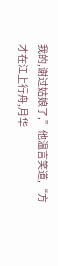我的,谢过姑娘了,”他温言笑道,“方才在江上行舟,月华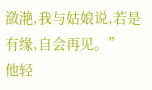潋滟,我与姑娘说,若是有缘,自会再见。”
他轻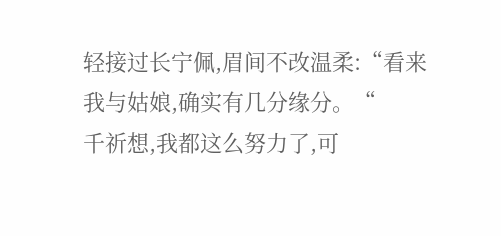轻接过长宁佩,眉间不改温柔:“看来我与姑娘,确实有几分缘分。“
千祈想,我都这么努力了,可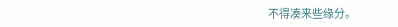不得凑来些缘分。